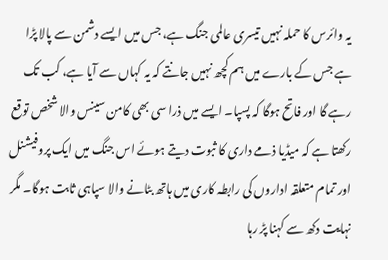یہ وائرس کا حملہ نہیں تیسری عالمی جنگ ہے، جس میں ایسے دشمن سے پالا پڑا ہے جس کے بارے میں ہم کچھ نہیں جانتے کہ یہ کہاں سے آیا ہے، کب تک رہے گا اور فاتح ہوگا کہ پسپا۔ ایسے میں ذرا سی بھی کامن سینس والا شخص توقع رکھتا ہے کہ میڈیا ذمے داری کا ثبوت دیتے ہوئے اس جنگ میں ایک پروفیشنل اور تمام متعلقہ اداروں کی رابطہ کاری میں ہاتھ بٹانے والا سپاہی ثابت ہوگا۔ مگر نہایت دکھ سے کہنا پڑ رہا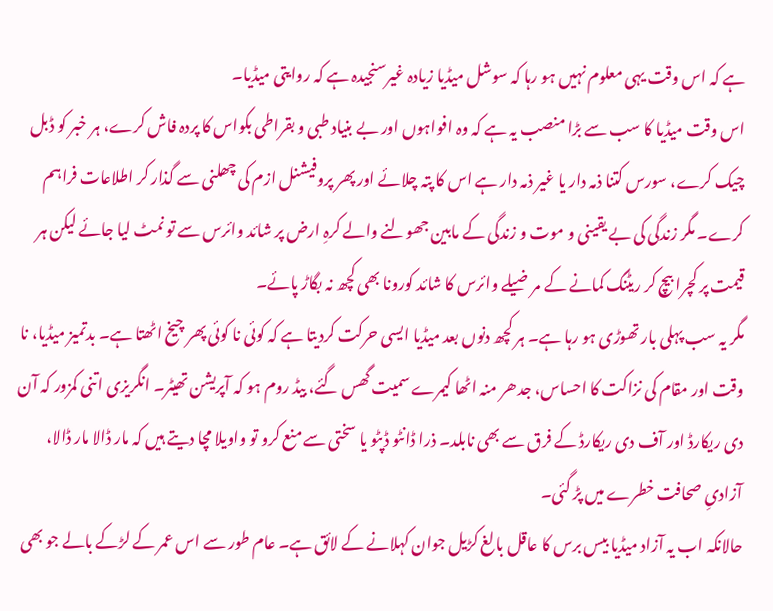ہے کہ اس وقت یہی معلوم نہیں ہو رہا کہ سوشل میڈیا زیادہ غیرسنجیدہ ہے کہ روایتی میڈیا۔
اس وقت میڈیا کا سب سے بڑا منصب یہ ہے کہ وہ افواہوں اور بے بنیاد طبی و بقراطی بکواس کا پردہ فاش کرے، ہر خبر کو ڈبل چیک کرے، سورس کتنا ذمہ دار یا غیر ذمہ دار ہے اس کا پتہ چلائے اور پھر پروفیشنل ازم کی چھلنی سے گذار کر اطلاعات فراہم کرے۔ مگر زندگی کی بے یقینی و موت و زندگی کے مابین جھولنے والے کرہِ ارض پر شائد وائرس سے تو نمٹ لیا جائے لیکن ہر قیمت پر کچرا بیچ کر ریٹنگ کمانے کے مرضیلے وائرس کا شائد کورونا بھی کچھ نہ بگاڑ پائے۔
مگر یہ سب پہلی بار تھوڑی ہو رہا ہے۔ ہر کچھ دنوں بعد میڈیا ایسی حرکت کردیتا ہے کہ کوئی نا کوئی پھر چیخ اٹھتا ہے۔ بدتمیز میڈیا، نا وقت اور مقام کی نزاکت کا احساس، جدھر منہ اٹھا کیمرے سمیت گھس گئے، بیڈ روم ہو کہ آپریشن تھیٹر۔ انگریزی اتنی کمزور کہ آن دی ریکارڈ اور آف دی ریکارڈ کے فرق سے بھی نابلد۔ ذرا ڈانٹو ڈپٹو یا سختی سے منع کرو تو واویلا مچا دیتے ہیں کہ مار ڈالا مار ڈالا، آزادیِ صحافت خطرے میں پڑ گئی۔
حالانکہ اب یہ آزاد میڈیا بیس برس کا عاقل بالغ کڑیل جوان کہلانے کے لائق ہے۔ عام طور سے اس عمر کے لڑکے بالے جو بھی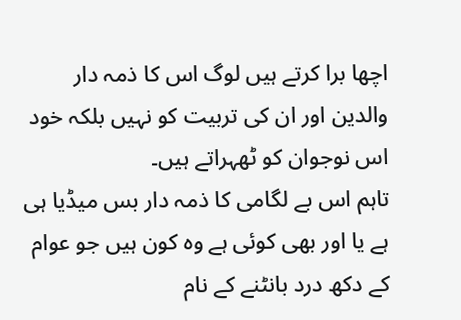اچھا برا کرتے ہیں لوگ اس کا ذمہ دار والدین اور ان کی تربیت کو نہیں بلکہ خود اس نوجوان کو ٹھہراتے ہیں۔
تاہم اس بے لگامی کا ذمہ دار بس میڈیا ہی ہے یا اور بھی کوئی ہے وہ کون ہیں جو عوام کے دکھ درد بانٹنے کے نام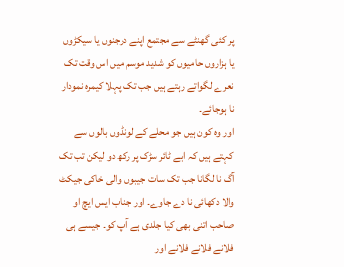پر کئی گھنٹے سے مجتمع اپنے درجنوں یا سیکڑوں یا ہزاروں حامیوں کو شدید موسم میں اس وقت تک نعرے لگواتے رہتے ہیں جب تک پہلا کیمرہ نمودار نا ہوجائے۔
اور وہ کون ہیں جو محلے کے لونڈوں بالوں سے کہتے ہیں کہ ابے ٹائر سڑک پر رکھ دو لیکن تب تک آگ نا لگانا جب تک سات جیبوں والی خاکی جیکٹ والا دکھائی نا دے جاوے۔ اور جناب ایس ایچ او صاحب اتنی بھی کیا جلدی ہے آپ کو۔ جیسے ہی فلانے فلانے فلانے اور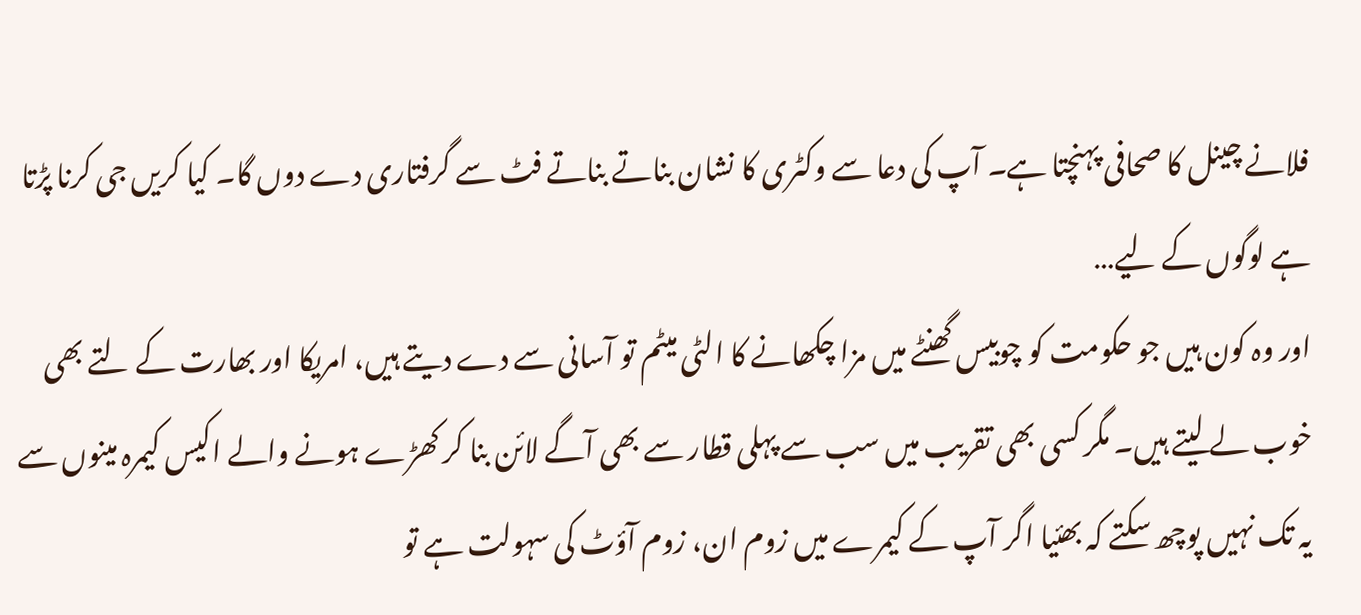فلانے چینل کا صحافی پہنچتا ہے۔ آپ کی دعا سے وکٹری کا نشان بناتے بناتے فٹ سے گرفتاری دے دوں گا۔ کیا کریں جی کرنا پڑتا ہے لوگوں کے لیے…
اور وہ کون ہیں جو حکومت کو چوبیس گھنٹے میں مزا چکھانے کا الٹی میٹم تو آسانی سے دے دیتے ہیں، امریکا اور بھارت کے لتے بھی خوب لے لیتے ہیں۔ مگر کسی بھی تقریب میں سب سے پہلی قطار سے بھی آگے لائن بنا کر کھڑے ہونے والے اکیس کیمرہ مینوں سے یہ تک نہیں پوچھ سکتے کہ بھئیا اگر آپ کے کیمرے میں زوم ان، زوم آؤٹ کی سہولت ہے تو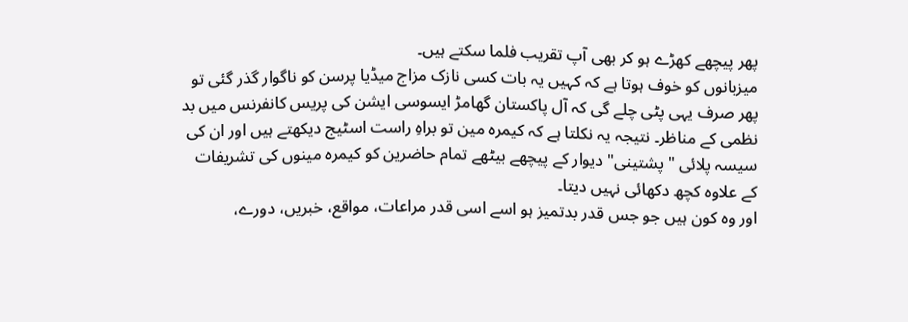پھر پیچھے کھڑے ہو کر بھی آپ تقریب فلما سکتے ہیں۔
میزبانوں کو خوف ہوتا ہے کہ کہیں یہ بات کسی نازک مزاج میڈیا پرسن کو ناگوار گذر گئی تو پھر صرف یہی پٹی چلے گی کہ آل پاکستان گھامڑ ایسوسی ایشن کی پریس کانفرنس میں بد نظمی کے مناظر۔ نتیجہ یہ نکلتا ہے کہ کیمرہ مین تو براہِ راست اسٹیج دیکھتے ہیں اور ان کی سیسہ پلائی " پشتینی" دیوار کے پیچھے بیٹھے تمام حاضرین کو کیمرہ مینوں کی تشریفات کے علاوہ کچھ دکھائی نہیں دیتا۔
اور وہ کون ہیں جو جس قدر بدتمیز ہو اسے اسی قدر مراعات، مواقع، خبریں، دورے،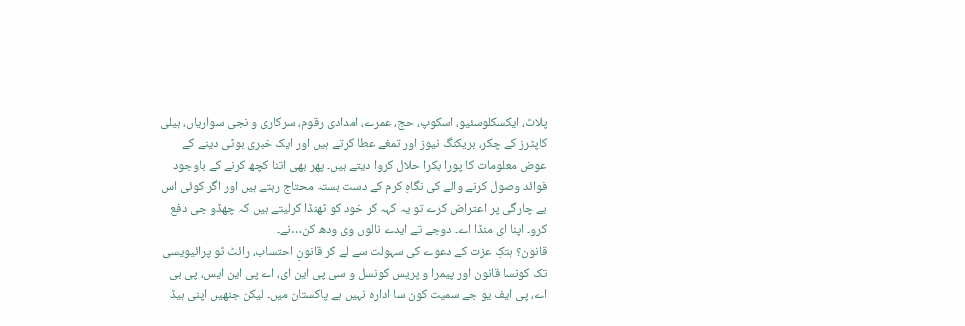پلاٹ، ایکسکلوسئیو، اسکوپ، حج، عمرے، امدادی رقوم، سرکاری و نجی سواریاں، ہیلی کاپٹرز کے چکر، بریکنگ نیوز اور تمغے عطا کرتے ہیں اور ایک خبری بوٹی دینے کے عوض معلومات کا پورا بکرا حلال کروا دیتے ہیں۔ پھر بھی اتنا کچھ کرنے کے باوجود فوائد وصول کرنے والے کی نگاہِ کرم کے دست بستہ محتاج رہتے ہیں اور اگر کوئی اس بے چارگی پر اعتراض کرے تو یہ کہہ کر خود کو ٹھنڈا کرلیتے ہیں کہ چھڈو جی دفع کرو۔ اپنا ای منڈا اے۔ دوجے تے ایدے نالوں وی ودھ کن…نے۔
قانون؟ ہتکِ عزت کے دعوے کی سہولت سے لے کر قانونِ احتساب، رائٹ ٹو پرائیویسی تک کونسا قانون اور پیمرا و پریس کونسل و سی پی این ای، اے پی این ایس، پی بی اے، پی ایف یو جے سمیت کون سا ادارہ نہیں ہے پاکستان میں۔ لیکن جنھیں اپنی ہیڈ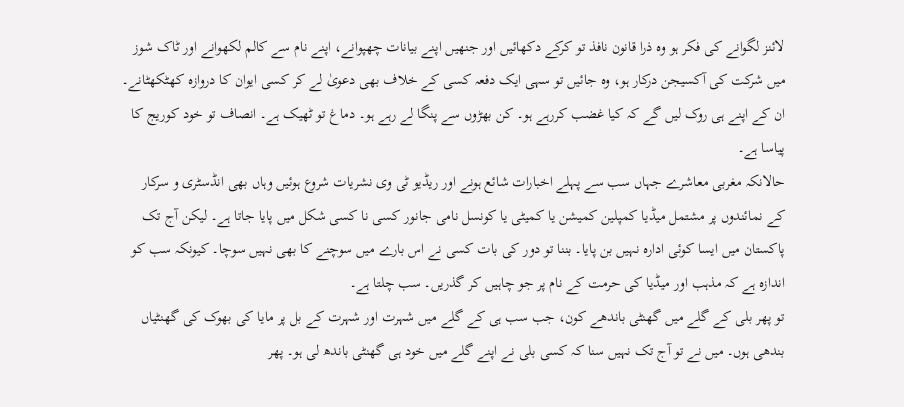لائنز لگوانے کی فکر ہو وہ ذرا قانون نافذ تو کرکے دکھائیں اور جنھیں اپنے بیانات چھپوانے، اپنے نام سے کالم لکھوانے اور ٹاک شوز میں شرکت کی آکسیجن درکار ہو، وہ جائیں تو سہی ایک دفعہ کسی کے خلاف بھی دعویٰ لے کر کسی ایوان کا دروازہ کھٹکھٹانے۔ ان کے اپنے ہی روک لیں گے کہ کیا غضب کررہے ہو۔ کن بھڑوں سے پنگا لے رہے ہو۔ دماغ تو ٹھیک ہے۔ انصاف تو خود کوریج کا پیاسا ہے۔
حالانکہ مغربی معاشرے جہاں سب سے پہلے اخبارات شائع ہونے اور ریڈیو ٹی وی نشریات شروع ہوئیں وہاں بھی انڈسٹری و سرکار کے نمائندوں پر مشتمل میڈیا کمپلین کمیشن یا کمیٹی یا کونسل نامی جانور کسی نا کسی شکل میں پایا جاتا ہے۔ لیکن آج تک پاکستان میں ایسا کوئی ادارہ نہیں بن پایا۔ بننا تو دور کی بات کسی نے اس بارے میں سوچنے کا بھی نہیں سوچا۔ کیونکہ سب کو اندازہ ہے کہ مذہب اور میڈیا کی حرمت کے نام پر جو چاہیں کر گذریں۔ سب چلتا ہے۔
تو پھر بلی کے گلے میں گھنٹی باندھے کون، جب سب ہی کے گلے میں شہرت اور شہرت کے بل پر مایا کی بھوک کی گھنٹیاں بندھی ہوں۔ میں نے تو آج تک نہیں سنا کہ کسی بلی نے اپنے گلے میں خود ہی گھنٹی باندھ لی ہو۔ پھر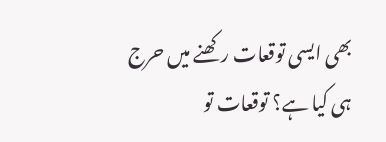بھی ایسی توقعات رکھنے میں حرج ہی کیا ہے؟ توقعات تو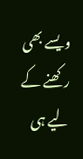ویسے بھی رکھنے کے لیے ہی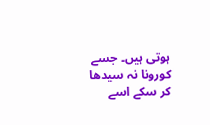ہوتی ہیں۔ جسے کورونا نہ سیدھا کر سکے اسے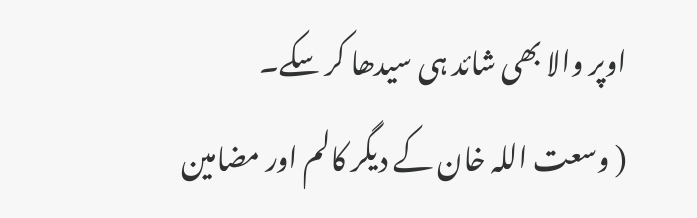اوپر والا بھی شائد ہی سیدھا کر سکے۔
( وسعت اللہ خان کے دیگر کالم اور مضامین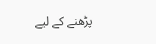پڑھنے کے لیے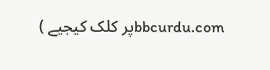bbcurdu.comپر کلک کیجیے )